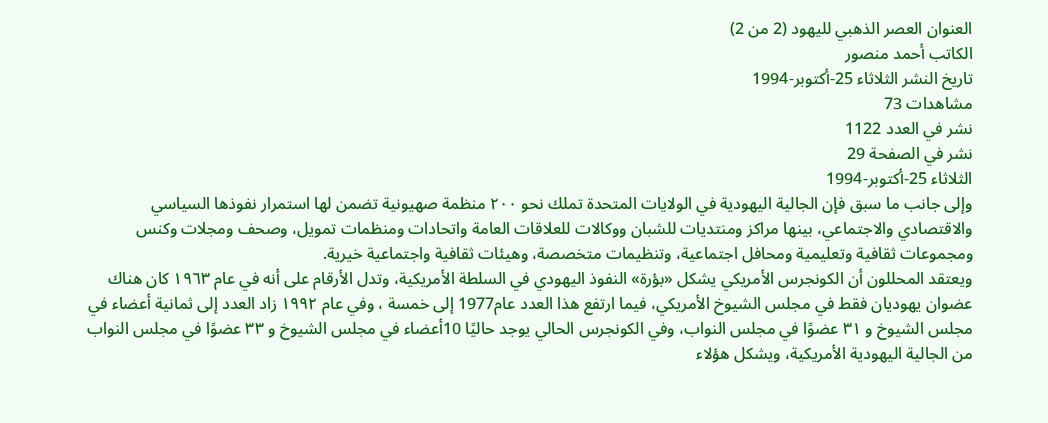العنوان العصر الذهبي لليهود (2 من 2)
الكاتب أحمد منصور
تاريخ النشر الثلاثاء 25-أكتوبر-1994
مشاهدات 73
نشر في العدد 1122
نشر في الصفحة 29
الثلاثاء 25-أكتوبر-1994
وإلى جانب ما سبق فإن الجالية اليهودية في الولايات المتحدة تملك نحو ۲۰۰ منظمة صهيونية تضمن لها استمرار نفوذها السياسي والاقتصادي والاجتماعي، بينها مراكز ومنتديات للشبان ووكالات للعلاقات العامة واتحادات ومنظمات تمويل، وصحف ومجلات وكنس ومجموعات ثقافية وتعليمية ومحافل اجتماعية، وتنظيمات متخصصة، وهيئات ثقافية واجتماعية خيرية.
ويعتقد المحللون أن الكونجرس الأمريكي يشكل «بؤرة» النفوذ اليهودي في السلطة الأمريكية، وتدل الأرقام على أنه في عام ١٩٦٣ كان هناك عضوان يهوديان فقط في مجلس الشيوخ الأمريكي، فيما ارتفع هذا العدد عام1977 إلى خمسة ، وفي عام ۱۹۹۲ زاد العدد إلى ثمانية أعضاء في مجلس الشيوخ و ٣١ عضوًا في مجلس النواب، وفي الكونجرس الحالي يوجد حاليًا 10أعضاء في مجلس الشيوخ و ٣٣ عضوًا في مجلس النواب من الجالية اليهودية الأمريكية، ويشكل هؤلاء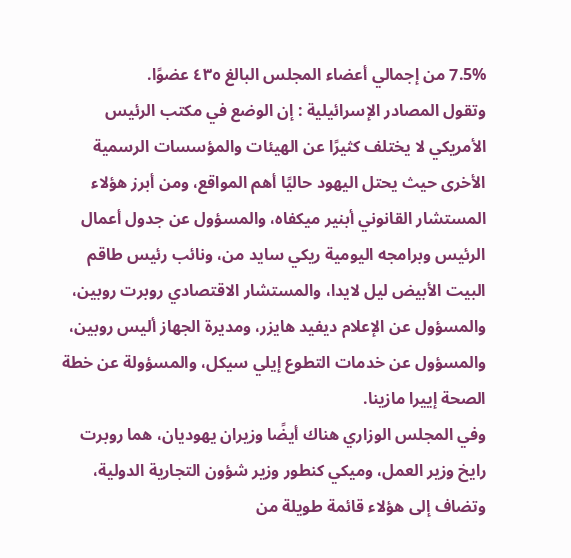7.5% من إجمالي أعضاء المجلس البالغ ٤٣٥ عضوًا.
وتقول المصادر الإسرائيلية : إن الوضع في مكتب الرئيس الأمريكي لا يختلف كثيرًا عن الهيئات والمؤسسات الرسمية الأخرى حيث يحتل اليهود حاليًا أهم المواقع، ومن أبرز هؤلاء المستشار القانوني أبنير ميكفاه، والمسؤول عن جدول أعمال الرئيس وبرامجه اليومية ريكي سايد من، ونائب رئيس طاقم البيت الأبيض ليل لايدا، والمستشار الاقتصادي روبرت روبين، والمسؤول عن الإعلام ديفيد هايزر، ومديرة الجهاز أليس روبين، والمسؤول عن خدمات التطوع إيلي سيكل، والمسؤولة عن خطة الصحة إييرا مازينا.
وفي المجلس الوزاري هناك أيضًا وزیران یهودیان، هما روبرت رایخ وزیر العمل، وميكي كنطور وزير شؤون التجارية الدولية، وتضاف إلى هؤلاء قائمة طويلة من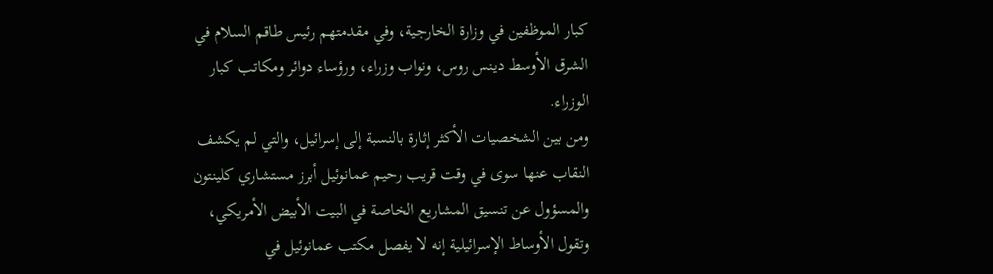كبار الموظفين في وزارة الخارجية، وفي مقدمتهم رئيس طاقم السلام في الشرق الأوسط دينس روس، ونواب وزراء، ورؤساء دوائر ومكاتب كبار الوزراء.
ومن بين الشخصيات الأكثر إثارة بالنسبة إلى إسرائيل، والتي لم يكشف النقاب عنها سوى في وقت قريب رحيم عمانوئيل أبرز مستشاري كلينتون والمسؤول عن تنسيق المشاريع الخاصة في البيت الأبيض الأمريكي، وتقول الأوساط الإسرائيلية إنه لا يفصل مكتب عمانوئيل في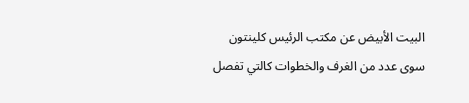البيت الأبيض عن مكتب الرئيس كلينتون سوى عدد من الغرف والخطوات كالتي تفصل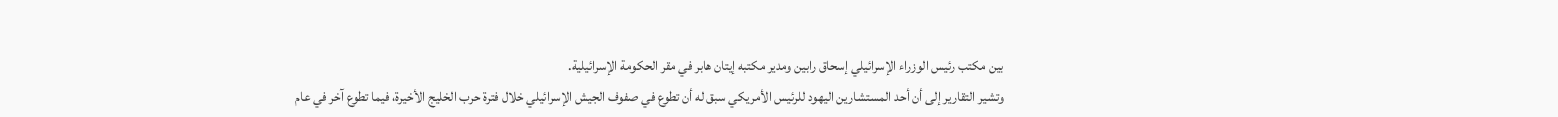بين مكتب رئيس الوزراء الإسرائيلي إسحاق رابين ومدير مكتبه إيتان هابر في مقر الحكومة الإسرائيلية.
وتشير التقارير إلى أن أحد المستشارين اليهود للرئيس الأمريكي سبق له أن تطوع في صفوف الجيش الإسرائيلي خلال فترة حرب الخليج الأخيرة، فيما تطوع آخر في عام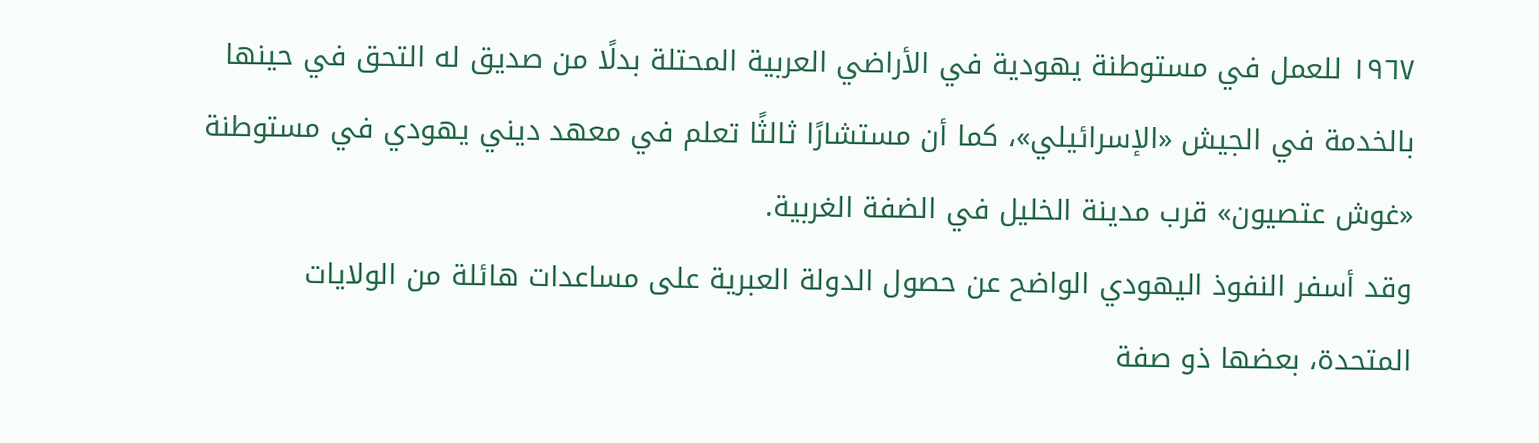١٩٦٧ للعمل في مستوطنة يهودية في الأراضي العربية المحتلة بدلًا من صديق له التحق في حينها بالخدمة في الجيش «الإسرائيلي»، كما أن مستشارًا ثالثًا تعلم في معهد ديني يهودي في مستوطنة «غوش عتصيون» قرب مدينة الخليل في الضفة الغربية.
وقد أسفر النفوذ اليهودي الواضح عن حصول الدولة العبرية على مساعدات هائلة من الولايات المتحدة، بعضها ذو صفة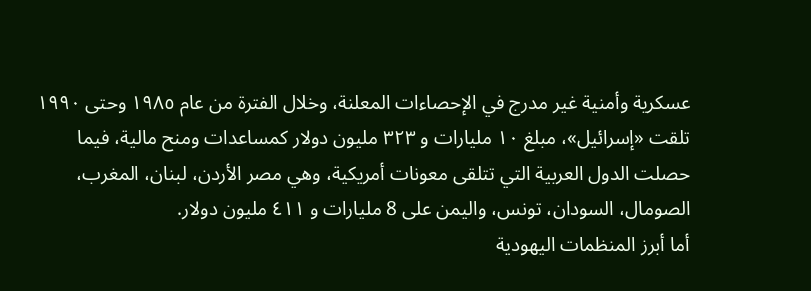عسكرية وأمنية غير مدرج في الإحصاءات المعلنة، وخلال الفترة من عام ١٩٨٥ وحتى ۱۹۹۰ تلقت «إسرائيل»، مبلغ ١٠ مليارات و ۳۲۳ مليون دولار كمساعدات ومنح مالية، فيما حصلت الدول العربية التي تتلقى معونات أمريكية، وهي مصر الأردن، لبنان، المغرب، الصومال، السودان، تونس، واليمن على 8 مليارات و ٤١١ مليون دولار.
أما أبرز المنظمات اليهودية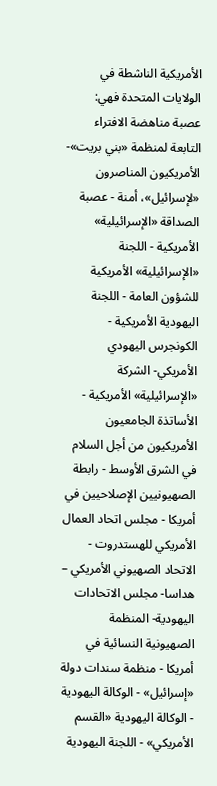الأمريكية الناشطة في الولايات المتحدة فهي:
عصبة مناهضة الافتراء التابعة لمنظمة «بني بريت»- الأمريكيون المناصرون «لإسرائيل»، أمنة - عصبة الصداقة «الإسرائيلية» الأمريكية - اللجنة «الإسرائيلية» الأمريكية للشؤون العامة - اللجنة اليهودية الأمريكية - الكونجرس اليهودي الأمريكي- الشركة «الإسرائيلية» الأمريكية - الأساتذة الجامعيون الأمريكيون من أجل السلام في الشرق الأوسط - رابطة الصهيونيين الإصلاحيين في أمريكا - مجلس اتحاد العمال الأمريكي للهستدروت - الاتحاد الصهيوني الأمريكي – هداسا- مجلس الاتحادات اليهودية- المنظمة الصهيونية النسائية في أمريكا - منظمة سندات دولة «إسرائيل» - الوكالة اليهودية - الوكالة اليهودية «القسم الأمريكي» - اللجنة اليهودية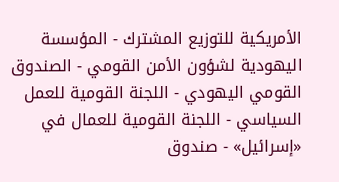الأمريكية للتوزيع المشترك - المؤسسة اليهودية لشؤون الأمن القومي - الصندوق القومي اليهودي - اللجنة القومية للعمل السياسي - اللجنة القومية للعمال في «إسرائيل» - صندوق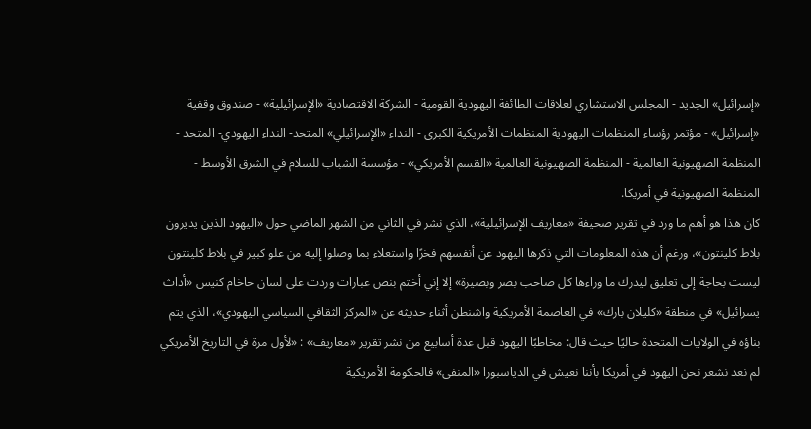«إسرائيل» الجديد - المجلس الاستشاري لعلاقات الطائفة اليهودية القومية - الشركة الاقتصادية «الإسرائيلية» - صندوق وقفية «إسرائيل» - مؤتمر رؤساء المنظمات اليهودية المنظمات الأمريكية الكبرى - النداء «الإسرائيلي» المتحد- النداء اليهودي- المتحد - المنظمة الصهيونية العالمية - المنظمة الصهيونية العالمية «القسم الأمريكي» - مؤسسة الشباب للسلام في الشرق الأوسط - المنظمة الصهيونية في أمريكا.
كان هذا هو أهم ما ورد في تقرير صحيفة «معاريف الإسرائيلية»، الذي نشر في الثاني من الشهر الماضي حول «اليهود الذين يديرون بلاط كلينتون»، ورغم أن هذه المعلومات التي ذكرها اليهود عن أنفسهم فخرًا واستعلاء بما وصلوا إليه من علو كبير في بلاط كلينتون ليست بحاجة إلى تعليق ليدرك ما وراءها كل صاحب بصر وبصيرة» إلا إني أختم بنص عبارات وردت على لسان حاخام كنيس «أداث يسرائيل» في منطقة «كليلان بارك» في العاصمة الأمريكية واشنطن أثناء حديثه عن «المركز الثقافي السياسي اليهودي»، الذي يتم بناؤه في الولايات المتحدة حاليًا حيث قال: مخاطبًا اليهود قبل عدة أسابيع من نشر تقرير «معاريف» : «لأول مرة في التاريخ الأمريكي لم نعد نشعر نحن اليهود في أمريكا بأننا نعيش في الدياسبورا «المنفى» فالحكومة الأمريكية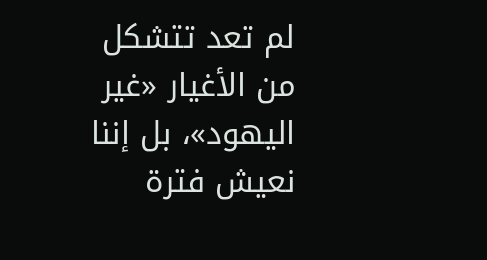لم تعد تتشكل من الأغيار «غير اليهود»، بل إننا نعيش فترة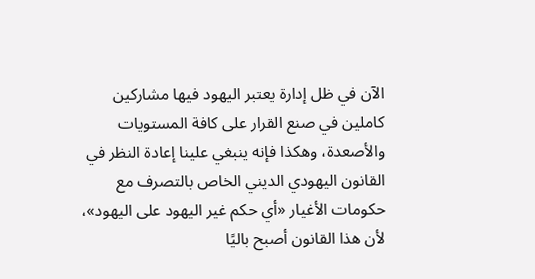الآن في ظل إدارة يعتبر اليهود فيها مشاركين كاملين في صنع القرار على كافة المستويات والأصعدة، وهكذا فإنه ينبغي علينا إعادة النظر في القانون اليهودي الديني الخاص بالتصرف مع حكومات الأغيار «أي حكم غير اليهود على اليهود»، لأن هذا القانون أصبح باليًا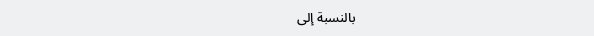بالنسبة إلى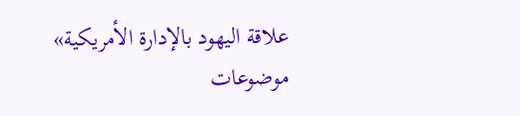علاقة اليهود بالإدارة الأمريكية»
موضوعات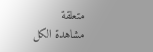متعلقة
مشاهدة الكل